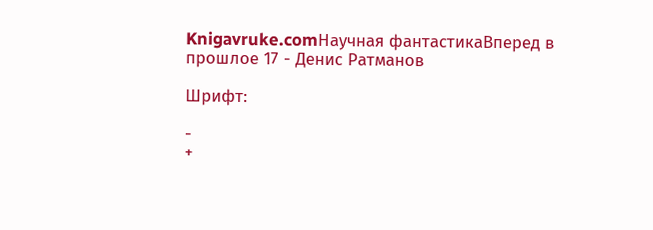Knigavruke.comНаучная фантастикаВперед в прошлое 17 - Денис Ратманов

Шрифт:

-
+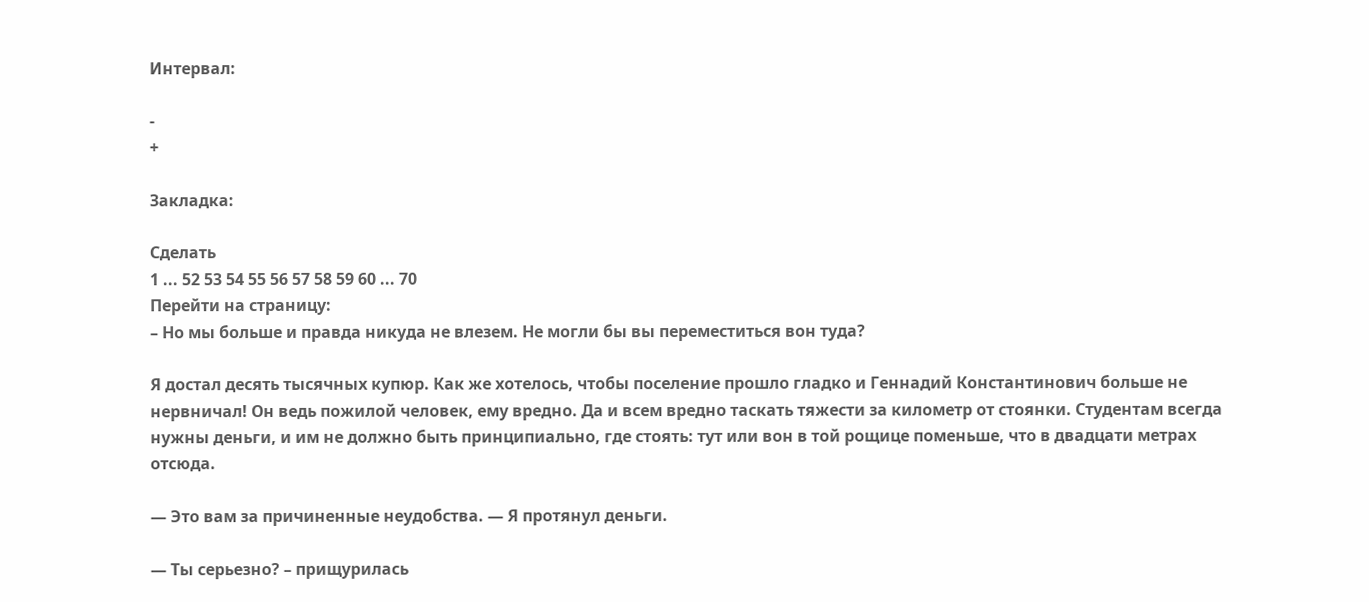Интервал:

-
+

Закладка:

Сделать
1 ... 52 53 54 55 56 57 58 59 60 ... 70
Перейти на страницу:
– Но мы больше и правда никуда не влезем. Не могли бы вы переместиться вон туда?

Я достал десять тысячных купюр. Как же хотелось, чтобы поселение прошло гладко и Геннадий Константинович больше не нервничал! Он ведь пожилой человек, ему вредно. Да и всем вредно таскать тяжести за километр от стоянки. Студентам всегда нужны деньги, и им не должно быть принципиально, где стоять: тут или вон в той рощице поменьше, что в двадцати метрах отсюда.

— Это вам за причиненные неудобства. — Я протянул деньги.

— Ты серьезно? – прищурилась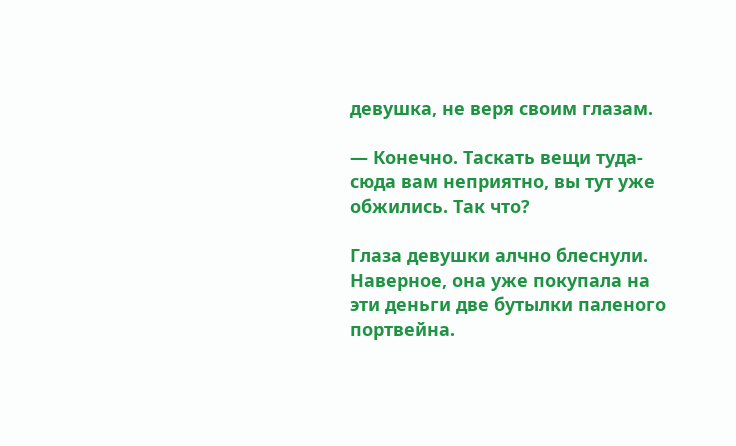девушка, не веря своим глазам.

— Конечно. Таскать вещи туда-сюда вам неприятно, вы тут уже обжились. Так что?

Глаза девушки алчно блеснули. Наверное, она уже покупала на эти деньги две бутылки паленого портвейна.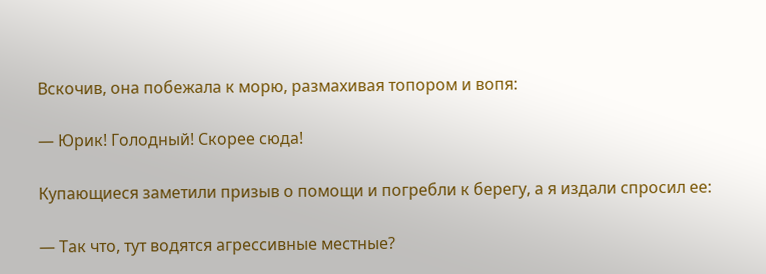Вскочив, она побежала к морю, размахивая топором и вопя:

— Юрик! Голодный! Скорее сюда!

Купающиеся заметили призыв о помощи и погребли к берегу, а я издали спросил ее:

— Так что, тут водятся агрессивные местные?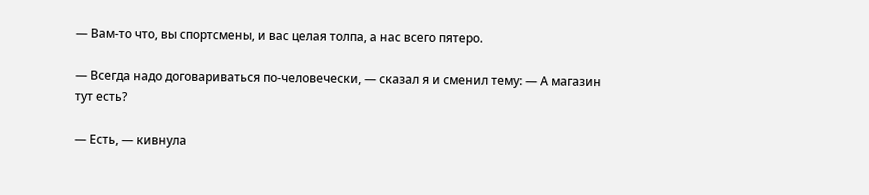— Вам-то что, вы спортсмены, и вас целая толпа, а нас всего пятеро.

— Всегда надо договариваться по-человечески, — сказал я и сменил тему: — А магазин тут есть?

— Есть, — кивнула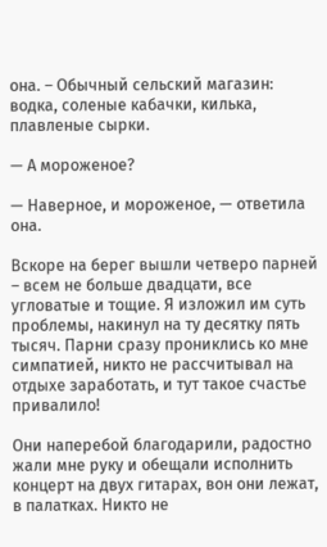она. – Обычный сельский магазин: водка, соленые кабачки, килька, плавленые сырки.

— А мороженое?

— Наверное, и мороженое, — ответила она.

Вскоре на берег вышли четверо парней – всем не больше двадцати, все угловатые и тощие. Я изложил им суть проблемы, накинул на ту десятку пять тысяч. Парни сразу прониклись ко мне симпатией, никто не рассчитывал на отдыхе заработать, и тут такое счастье привалило!

Они наперебой благодарили, радостно жали мне руку и обещали исполнить концерт на двух гитарах, вон они лежат, в палатках. Никто не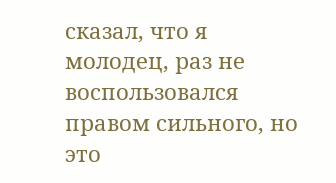сказал, что я молодец, раз не воспользовался правом сильного, но это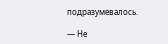подразумевалось.

— Не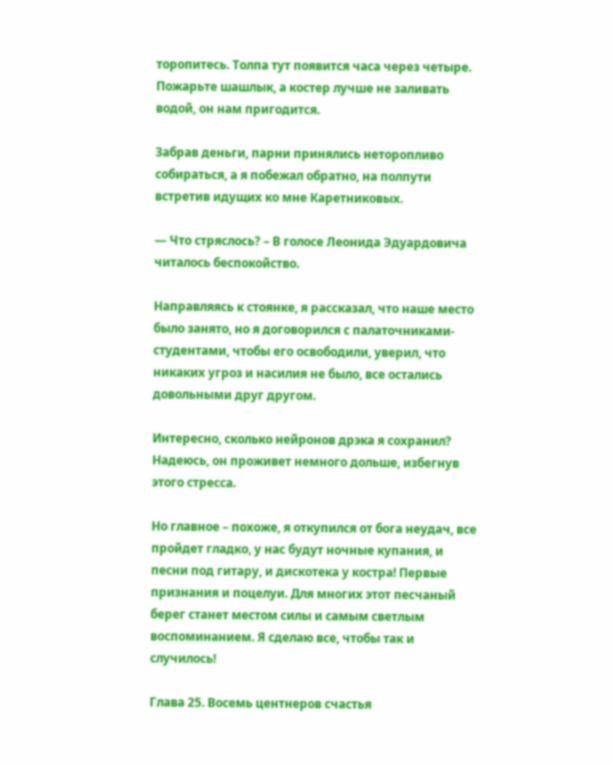торопитесь. Толпа тут появится часа через четыре. Пожарьте шашлык, а костер лучше не заливать водой, он нам пригодится.

Забрав деньги, парни принялись неторопливо собираться, а я побежал обратно, на полпути встретив идущих ко мне Каретниковых.

— Что стряслось? – В голосе Леонида Эдуардовича читалось беспокойство.

Направляясь к стоянке, я рассказал, что наше место было занято, но я договорился с палаточниками-студентами, чтобы его освободили, уверил, что никаких угроз и насилия не было, все остались довольными друг другом.

Интересно, сколько нейронов дрэка я сохранил? Надеюсь, он проживет немного дольше, избегнув этого стресса.

Но главное – похоже, я откупился от бога неудач, все пройдет гладко, у нас будут ночные купания, и песни под гитару, и дискотека у костра! Первые признания и поцелуи. Для многих этот песчаный берег станет местом силы и самым светлым воспоминанием. Я сделаю все, чтобы так и случилось!

Глава 25. Восемь центнеров счастья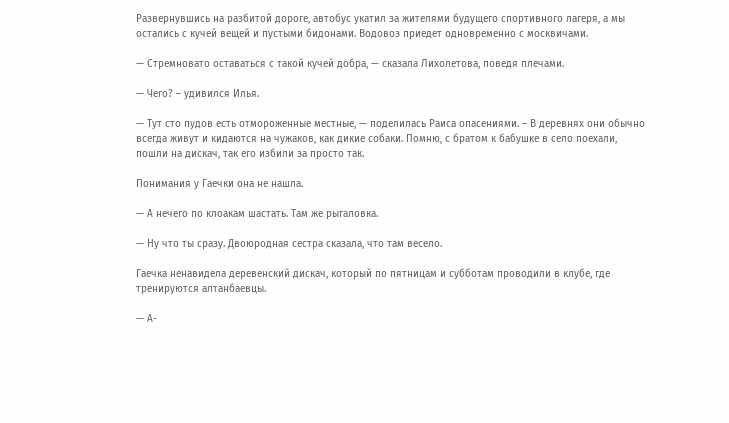Развернувшись на разбитой дороге, автобус укатил за жителями будущего спортивного лагеря, а мы остались с кучей вещей и пустыми бидонами. Водовоз приедет одновременно с москвичами.

— Стремновато оставаться с такой кучей добра, — сказала Лихолетова, поведя плечами.

— Чего? – удивился Илья.

— Тут сто пудов есть отмороженные местные, — поделилась Раиса опасениями. – В деревнях они обычно всегда живут и кидаются на чужаков, как дикие собаки. Помню, с братом к бабушке в село поехали, пошли на дискач, так его избили за просто так.

Понимания у Гаечки она не нашла.

— А нечего по клоакам шастать. Там же рыгаловка.

— Ну что ты сразу. Двоюродная сестра сказала, что там весело.

Гаечка ненавидела деревенский дискач, который по пятницам и субботам проводили в клубе, где тренируются алтанбаевцы.

— А-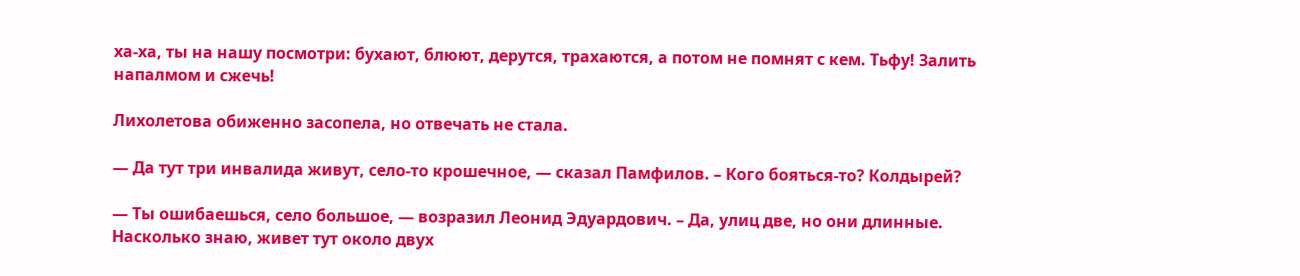ха-ха, ты на нашу посмотри: бухают, блюют, дерутся, трахаются, а потом не помнят с кем. Тьфу! Залить напалмом и сжечь!

Лихолетова обиженно засопела, но отвечать не стала.

— Да тут три инвалида живут, село-то крошечное, — сказал Памфилов. – Кого бояться-то? Колдырей?

— Ты ошибаешься, село большое, — возразил Леонид Эдуардович. – Да, улиц две, но они длинные. Насколько знаю, живет тут около двух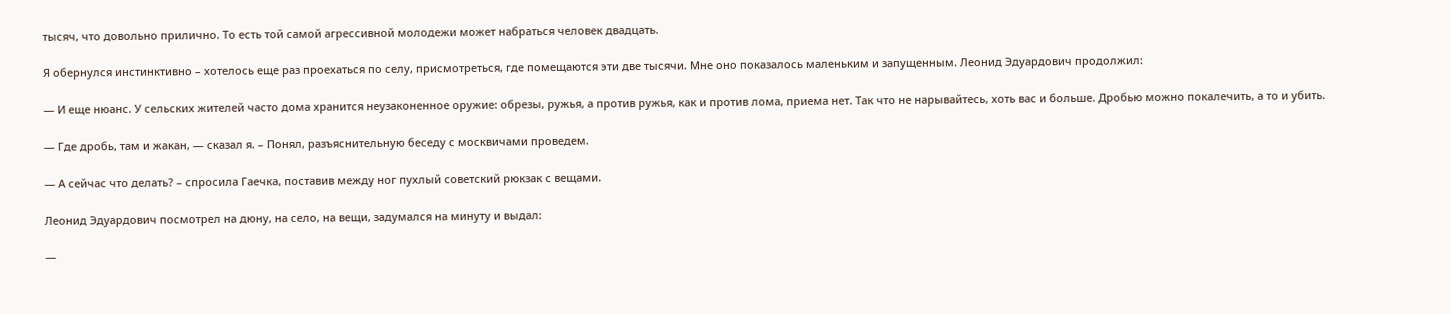тысяч, что довольно прилично. То есть той самой агрессивной молодежи может набраться человек двадцать.

Я обернулся инстинктивно – хотелось еще раз проехаться по селу, присмотреться, где помещаются эти две тысячи. Мне оно показалось маленьким и запущенным. Леонид Эдуардович продолжил:

— И еще нюанс. У сельских жителей часто дома хранится неузаконенное оружие: обрезы, ружья, а против ружья, как и против лома, приема нет. Так что не нарывайтесь, хоть вас и больше. Дробью можно покалечить, а то и убить.

— Где дробь, там и жакан, — сказал я. – Понял, разъяснительную беседу с москвичами проведем.

— А сейчас что делать? – спросила Гаечка, поставив между ног пухлый советский рюкзак с вещами.

Леонид Эдуардович посмотрел на дюну, на село, на вещи, задумался на минуту и выдал:

—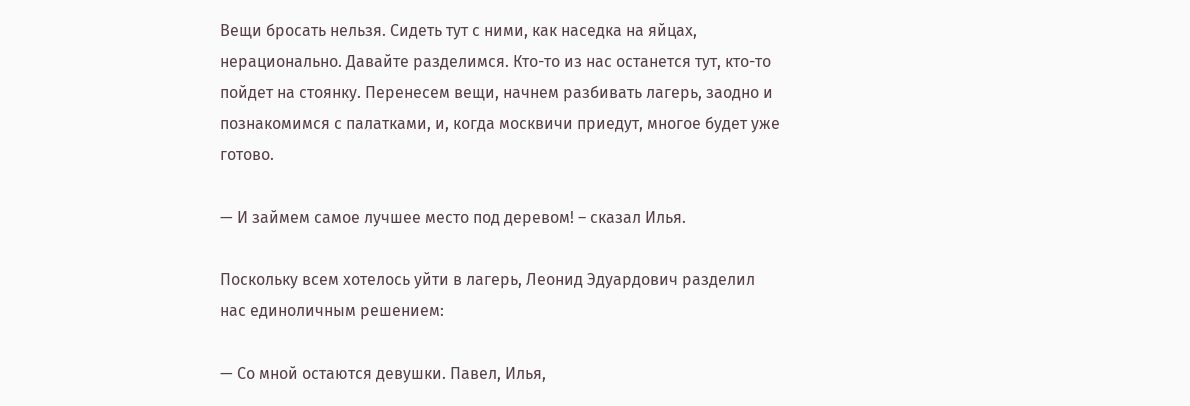Вещи бросать нельзя. Сидеть тут с ними, как наседка на яйцах, нерационально. Давайте разделимся. Кто-то из нас останется тут, кто-то пойдет на стоянку. Перенесем вещи, начнем разбивать лагерь, заодно и познакомимся с палатками, и, когда москвичи приедут, многое будет уже готово.

— И займем самое лучшее место под деревом! – сказал Илья.

Поскольку всем хотелось уйти в лагерь, Леонид Эдуардович разделил нас единоличным решением:

— Со мной остаются девушки. Павел, Илья,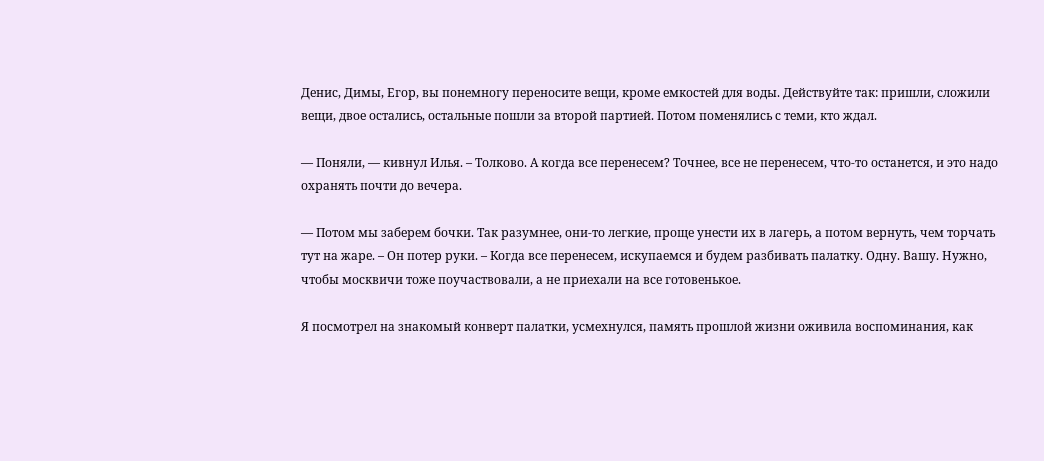Денис, Димы, Егор, вы понемногу переносите вещи, кроме емкостей для воды. Действуйте так: пришли, сложили вещи, двое остались, остальные пошли за второй партией. Потом поменялись с теми, кто ждал.

— Поняли, — кивнул Илья. – Толково. А когда все перенесем? Точнее, все не перенесем, что-то останется, и это надо охранять почти до вечера.

— Потом мы заберем бочки. Так разумнее, они-то легкие, проще унести их в лагерь, а потом вернуть, чем торчать тут на жаре. – Он потер руки. – Когда все перенесем, искупаемся и будем разбивать палатку. Одну. Вашу. Нужно, чтобы москвичи тоже поучаствовали, а не приехали на все готовенькое.

Я посмотрел на знакомый конверт палатки, усмехнулся, память прошлой жизни оживила воспоминания, как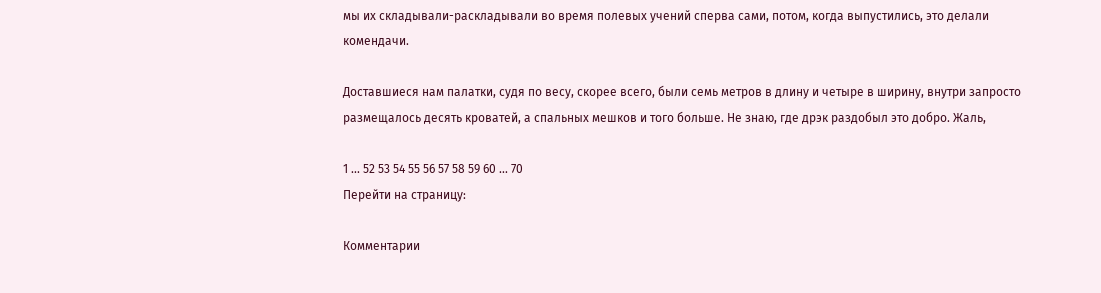мы их складывали-раскладывали во время полевых учений сперва сами, потом, когда выпустились, это делали комендачи.

Доставшиеся нам палатки, судя по весу, скорее всего, были семь метров в длину и четыре в ширину, внутри запросто размещалось десять кроватей, а спальных мешков и того больше. Не знаю, где дрэк раздобыл это добро. Жаль,

1 ... 52 53 54 55 56 57 58 59 60 ... 70
Перейти на страницу:

Комментарии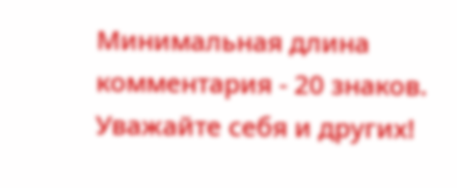Минимальная длина комментария - 20 знаков. Уважайте себя и других!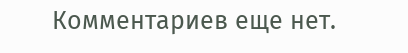Комментариев еще нет.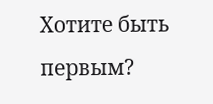Хотите быть первым?